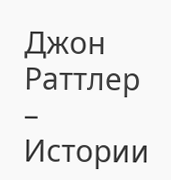Джон Раттлер – Истории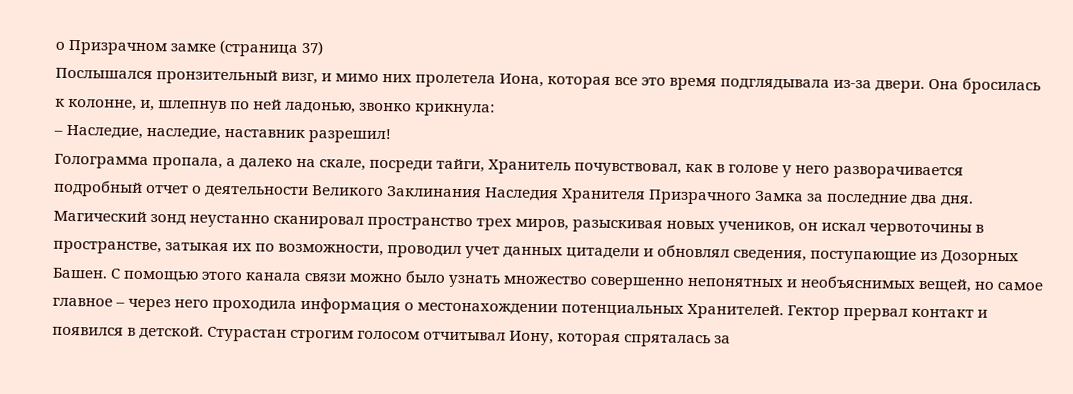о Призрачном замке (страница 37)
Послышался пронзительный визг, и мимо них пролетела Иона, которая все это время подглядывала из-за двери. Она бросилась к колонне, и, шлепнув по ней ладонью, звонко крикнула:
– Наследие, наследие, наставник разрешил!
Голограмма пропала, а далеко на скале, посреди тайги, Хранитель почувствовал, как в голове у него разворачивается подробный отчет о деятельности Великого Заклинания Наследия Хранителя Призрачного Замка за последние два дня. Магический зонд неустанно сканировал пространство трех миров, разыскивая новых учеников, он искал червоточины в пространстве, затыкая их по возможности, проводил учет данных цитадели и обновлял сведения, поступающие из Дозорных Башен. С помощью этого канала связи можно было узнать множество совершенно непонятных и необъяснимых вещей, но самое главное – через него проходила информация о местонахождении потенциальных Хранителей. Гектор прервал контакт и появился в детской. Стурастан строгим голосом отчитывал Иону, которая спряталась за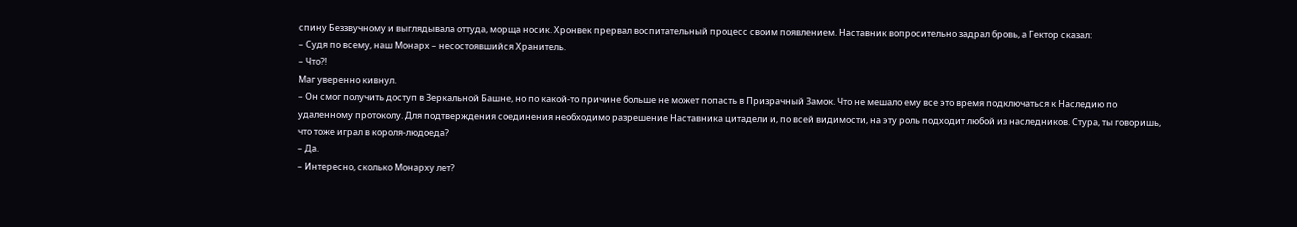спину Беззвучному и выглядывала оттуда, морща носик. Хронвек прервал воспитательный процесс своим появлением. Наставник вопросительно задрал бровь, а Гектор сказал:
– Судя по всему, наш Монарх – несостоявшийся Хранитель.
– Что?!
Маг уверенно кивнул.
– Он смог получить доступ в Зеркальной Башне, но по какой-то причине больше не может попасть в Призрачный Замок. Что не мешало ему все это время подключаться к Наследию по удаленному протоколу. Для подтверждения соединения необходимо разрешение Наставника цитадели и, по всей видимости, на эту роль подходит любой из наследников. Стура, ты говоришь, что тоже играл в короля-людоеда?
– Да.
– Интересно, сколько Монарху лет?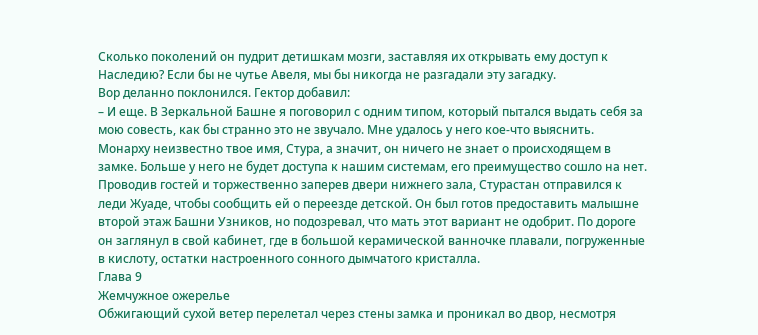Сколько поколений он пудрит детишкам мозги, заставляя их открывать ему доступ к Наследию? Если бы не чутье Авеля, мы бы никогда не разгадали эту загадку.
Вор деланно поклонился. Гектор добавил:
– И еще. В Зеркальной Башне я поговорил с одним типом, который пытался выдать себя за мою совесть, как бы странно это не звучало. Мне удалось у него кое-что выяснить. Монарху неизвестно твое имя, Стура, а значит, он ничего не знает о происходящем в замке. Больше у него не будет доступа к нашим системам, его преимущество сошло на нет.
Проводив гостей и торжественно заперев двери нижнего зала, Стурастан отправился к леди Жуаде, чтобы сообщить ей о переезде детской. Он был готов предоставить малышне второй этаж Башни Узников, но подозревал, что мать этот вариант не одобрит. По дороге он заглянул в свой кабинет, где в большой керамической ванночке плавали, погруженные в кислоту, остатки настроенного сонного дымчатого кристалла.
Глава 9
Жемчужное ожерелье
Обжигающий сухой ветер перелетал через стены замка и проникал во двор, несмотря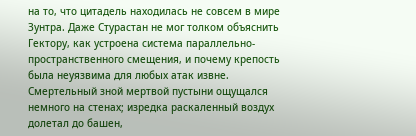на то, что цитадель находилась не совсем в мире Зунтра. Даже Стурастан не мог толком объяснить Гектору, как устроена система параллельно-пространственного смещения, и почему крепость была неуязвима для любых атак извне. Смертельный зной мертвой пустыни ощущался немного на стенах; изредка раскаленный воздух долетал до башен,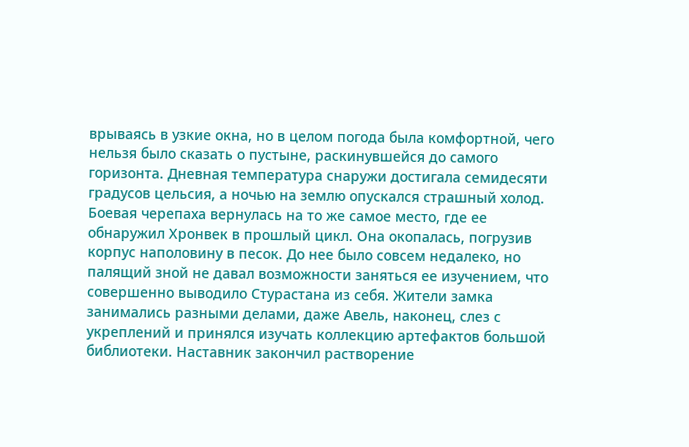врываясь в узкие окна, но в целом погода была комфортной, чего нельзя было сказать о пустыне, раскинувшейся до самого горизонта. Дневная температура снаружи достигала семидесяти градусов цельсия, а ночью на землю опускался страшный холод.
Боевая черепаха вернулась на то же самое место, где ее обнаружил Хронвек в прошлый цикл. Она окопалась, погрузив корпус наполовину в песок. До нее было совсем недалеко, но палящий зной не давал возможности заняться ее изучением, что совершенно выводило Стурастана из себя. Жители замка занимались разными делами, даже Авель, наконец, слез с укреплений и принялся изучать коллекцию артефактов большой библиотеки. Наставник закончил растворение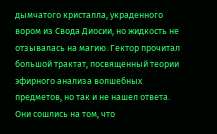дымчатого кристалла, украденного вором из Свода Диосии, но жидкость не отзывалась на магию. Гектор прочитал большой трактат, посвященный теории эфирного анализа волшебных предметов, но так и не нашел ответа. Они сошлись на том, что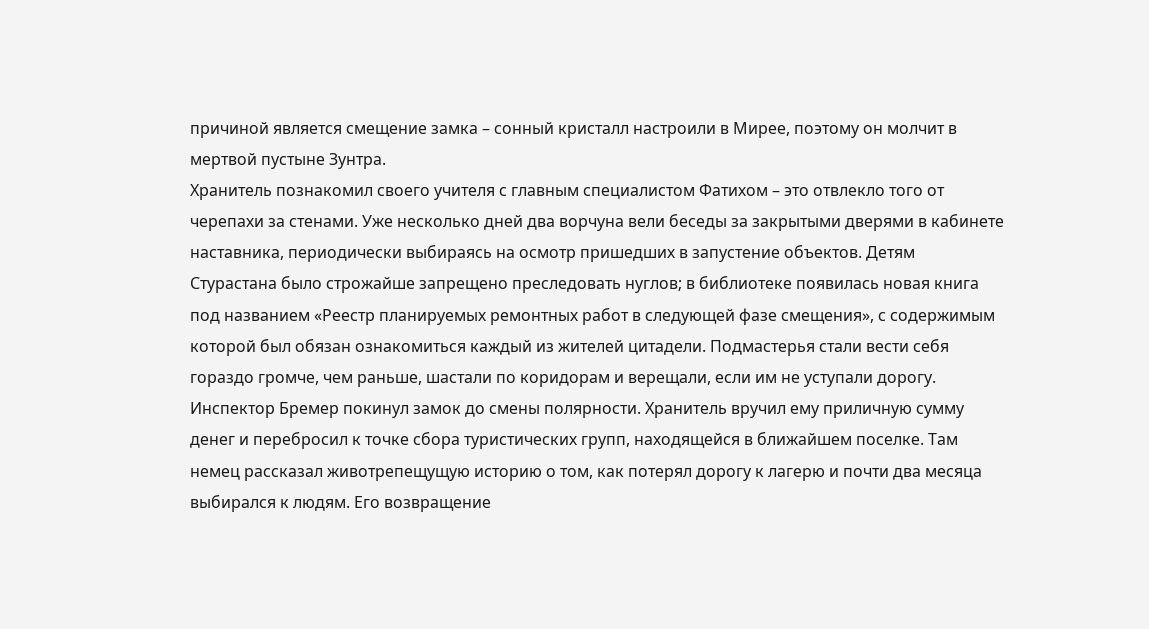причиной является смещение замка – сонный кристалл настроили в Мирее, поэтому он молчит в мертвой пустыне Зунтра.
Хранитель познакомил своего учителя с главным специалистом Фатихом – это отвлекло того от черепахи за стенами. Уже несколько дней два ворчуна вели беседы за закрытыми дверями в кабинете наставника, периодически выбираясь на осмотр пришедших в запустение объектов. Детям Стурастана было строжайше запрещено преследовать нуглов; в библиотеке появилась новая книга под названием «Реестр планируемых ремонтных работ в следующей фазе смещения», с содержимым которой был обязан ознакомиться каждый из жителей цитадели. Подмастерья стали вести себя гораздо громче, чем раньше, шастали по коридорам и верещали, если им не уступали дорогу.
Инспектор Бремер покинул замок до смены полярности. Хранитель вручил ему приличную сумму денег и перебросил к точке сбора туристических групп, находящейся в ближайшем поселке. Там немец рассказал животрепещущую историю о том, как потерял дорогу к лагерю и почти два месяца выбирался к людям. Его возвращение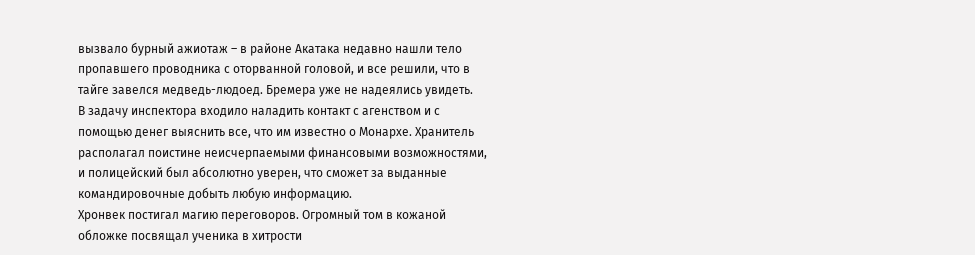вызвало бурный ажиотаж – в районе Акатака недавно нашли тело пропавшего проводника с оторванной головой, и все решили, что в тайге завелся медведь-людоед. Бремера уже не надеялись увидеть.
В задачу инспектора входило наладить контакт с агенством и с помощью денег выяснить все, что им известно о Монархе. Хранитель располагал поистине неисчерпаемыми финансовыми возможностями, и полицейский был абсолютно уверен, что сможет за выданные командировочные добыть любую информацию.
Хронвек постигал магию переговоров. Огромный том в кожаной обложке посвящал ученика в хитрости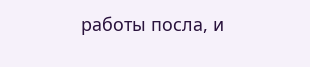работы посла, и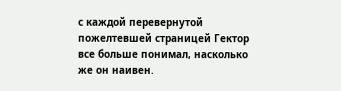с каждой перевернутой пожелтевшей страницей Гектор все больше понимал, насколько же он наивен.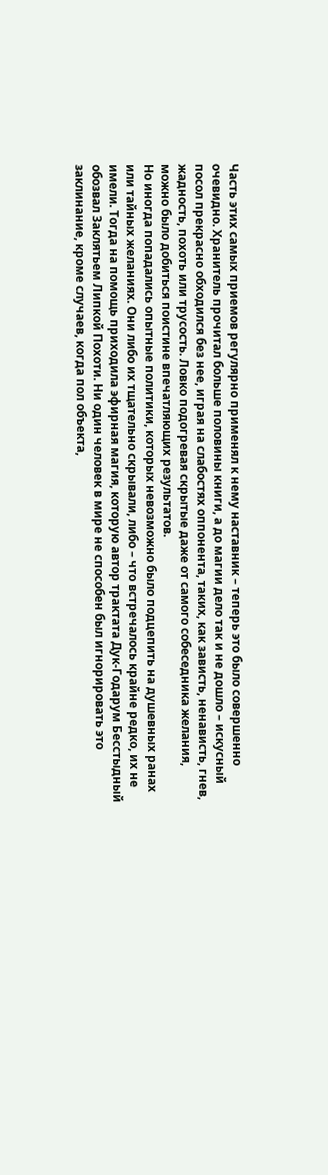Часть этих самых приемов регулярно применял к нему наставник – теперь это было совершенно очевидно. Хранитель прочитал больше половины книги, а до магии дело так и не дошло – искусный посол прекрасно обходился без нее, играя на слабостях оппонента, таких, как зависть, ненависть, гнев, жадность, похоть или трусость. Ловко подогревая скрытые даже от самого собеседника желания, можно было добиться поистине впечатляющих результатов.
Но иногда попадались опытные политики, которых невозможно было подцепить на душевных ранах или тайных желаниях. Они либо их тщательно скрывали, либо – что встречалось крайне редко, их не имели. Тогда на помощь приходила эфирная магия, которую автор трактата Дук-Годарум Бесстыдный обозвал Заклятьем Липкой Похоти. Ни один человек в мире не способен был игнорировать это заклинание, кроме случаев, когда пол объекта,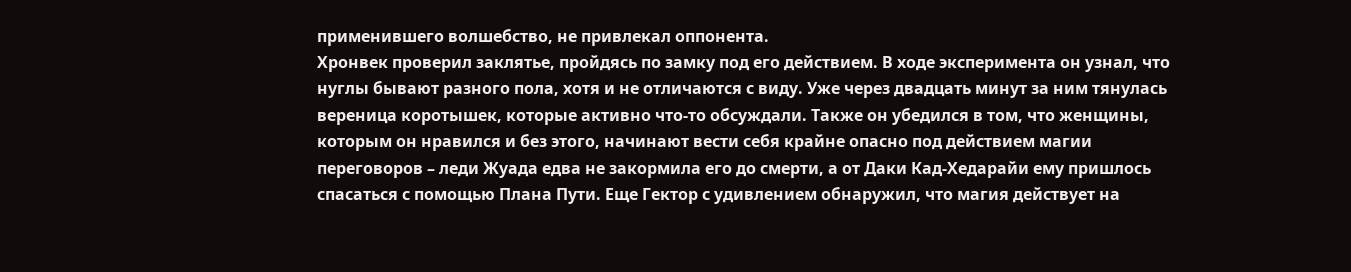применившего волшебство, не привлекал оппонента.
Хронвек проверил заклятье, пройдясь по замку под его действием. В ходе эксперимента он узнал, что нуглы бывают разного пола, хотя и не отличаются с виду. Уже через двадцать минут за ним тянулась вереница коротышек, которые активно что-то обсуждали. Также он убедился в том, что женщины, которым он нравился и без этого, начинают вести себя крайне опасно под действием магии переговоров – леди Жуада едва не закормила его до смерти, а от Даки Кад-Хедарайи ему пришлось спасаться с помощью Плана Пути. Еще Гектор с удивлением обнаружил, что магия действует на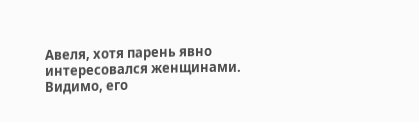Авеля, хотя парень явно интересовался женщинами. Видимо, его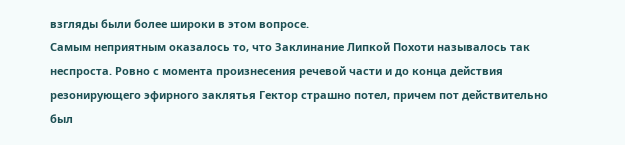взгляды были более широки в этом вопросе.
Самым неприятным оказалось то, что Заклинание Липкой Похоти называлось так неспроста. Ровно с момента произнесения речевой части и до конца действия резонирующего эфирного заклятья Гектор страшно потел, причем пот действительно был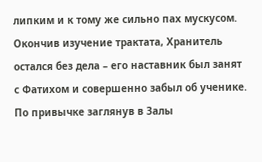липким и к тому же сильно пах мускусом.
Окончив изучение трактата, Хранитель остался без дела – его наставник был занят с Фатихом и совершенно забыл об ученике. По привычке заглянув в Залы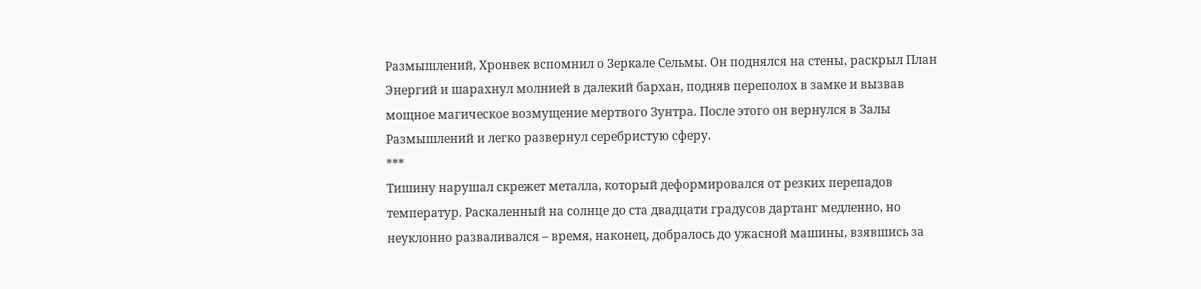Размышлений, Хронвек вспомнил о Зеркале Сельмы. Он поднялся на стены, раскрыл План Энергий и шарахнул молнией в далекий бархан, подняв переполох в замке и вызвав мощное магическое возмущение мертвого Зунтра. После этого он вернулся в Залы Размышлений и легко развернул серебристую сферу.
***
Тишину нарушал скрежет металла, который деформировался от резких перепадов температур. Раскаленный на солнце до ста двадцати градусов дартанг медленно, но неуклонно разваливался – время, наконец, добралось до ужасной машины, взявшись за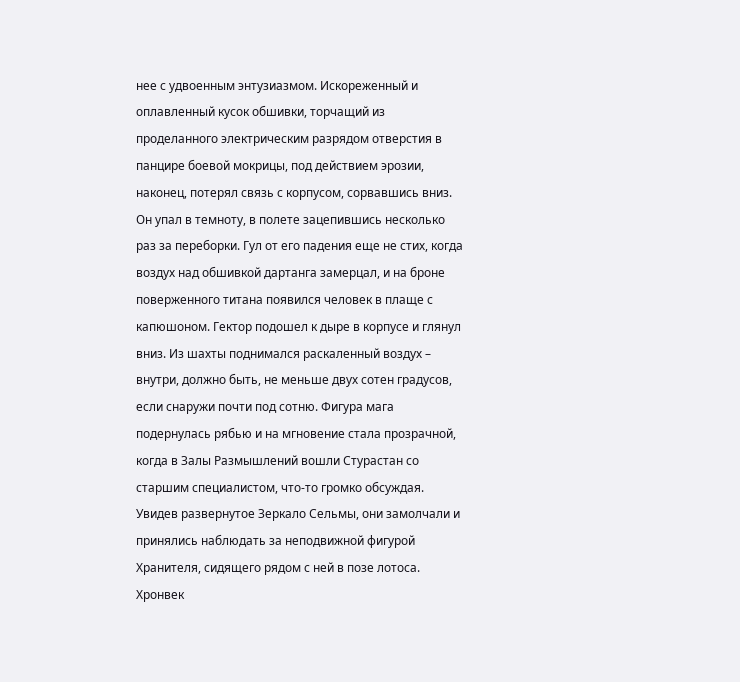нее с удвоенным энтузиазмом. Искореженный и оплавленный кусок обшивки, торчащий из проделанного электрическим разрядом отверстия в панцире боевой мокрицы, под действием эрозии, наконец, потерял связь с корпусом, сорвавшись вниз. Он упал в темноту, в полете зацепившись несколько раз за переборки. Гул от его падения еще не стих, когда воздух над обшивкой дартанга замерцал, и на броне поверженного титана появился человек в плаще с капюшоном. Гектор подошел к дыре в корпусе и глянул вниз. Из шахты поднимался раскаленный воздух – внутри, должно быть, не меньше двух сотен градусов, если снаружи почти под сотню. Фигура мага подернулась рябью и на мгновение стала прозрачной, когда в Залы Размышлений вошли Стурастан со старшим специалистом, что-то громко обсуждая. Увидев развернутое Зеркало Сельмы, они замолчали и принялись наблюдать за неподвижной фигурой Хранителя, сидящего рядом с ней в позе лотоса. Хронвек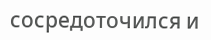сосредоточился и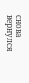снова вернулся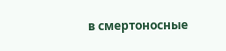в смертоносные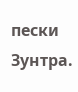пески Зунтра.